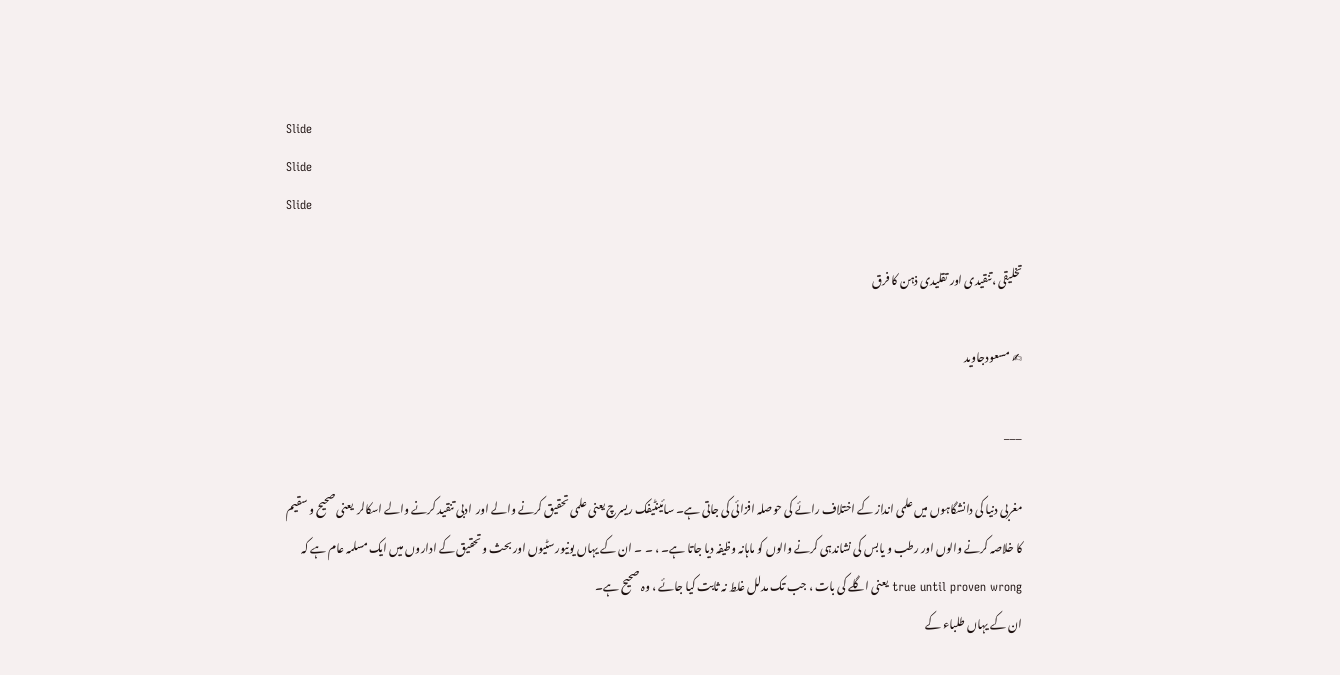Slide
Slide
Slide

تخلیقی ،تنقیدی اور تقلیدی ذہن کا فرق

✍ مسعودجاوید

___

مغربی دنیا کی دانشگاہوں میں علمی انداز کے اختلاف رائے کی حوصلہ افزائی کی جاتی ہے۔‌ سائینٹیفک ریسرچ یعنی علمی تحقیق کرنے والے اور  ادبی تنقید کرنے والے اسکالر  یعنی صحیح و سقیم کا خلاصہ کرنے والوں اور رطب و یابس کی نشاندہی کرنے والوں کو ماہانہ وظیفہ دیا جاتا ہے۔ ، ۔ ۔ ان کے یہاں یونیورسٹیوں اور بحث و تحقیق کے اداروں میں ایک مسلمہ عام ہے کہ  true until proven wrong یعنی اگلے کی بات ، جب تک مدلل غلط نہ ثابت کیا جائے ، وہ صحیح ہے۔
ان کے یہاں طلباء کے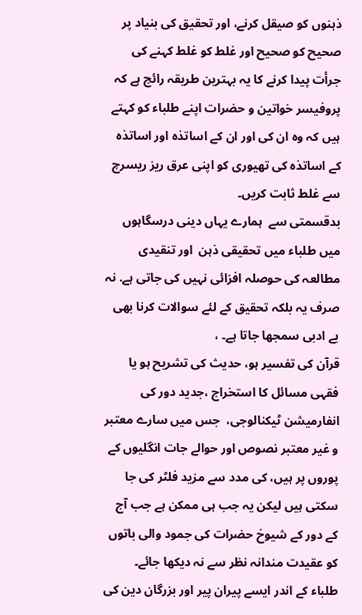ذہنوں کو صیقل کرنے، اور تحقیق کی بنیاد پر صحیح کو صحیح اور غلط کو غلط کہنے کی جرأت پیدا کرنے کا یہ بہترین طریقہ رائج ہے کہ  پروفیسر خواتین و حضرات اپنے طلباء کو کہتے ہیں کہ وہ ان کی اور ان کے اساتذہ اور اساتذہ کے اساتذہ کی تھیوری کو اپنی عرق ریز ریسرچ سے غلط ثابت کریں۔
بدقسمتی سے  ہمارے یہاں دینی درسگاہوں میں طلباء میں تحقیقی ذہن  اور تنقیدی مطالعہ کی حوصلہ افزائی نہیں کی جاتی ہے. نہ صرف یہ بلکہ تحقیق کے لئے سوالات کرنا بھی بے ادبی سمجھا جاتا ہے۔ ،
قرآن کی تفسیر ہو، حدیث کی تشریح ہو یا فقہی مسائل کا استخراج ،جدید دور کی انفارمیشن ٹیکنالوجی،  جس میں سارے معتبر و غیر معتبر نصوص اور حوالے جات انگلیوں کے پوروں پر ہیں، کی مدد سے مزید فلٹر کی جا سکتی ہیں لیکن یہ جب ہی ممکن ہے جب آج کے دور کے شیوخ حضرات کی جمود والی باتوں کو عقیدت مندانہ نظر سے نہ دیکھا جائے۔
طلباء کے اندر ایسے پیران پیر اور بزرگان دین کی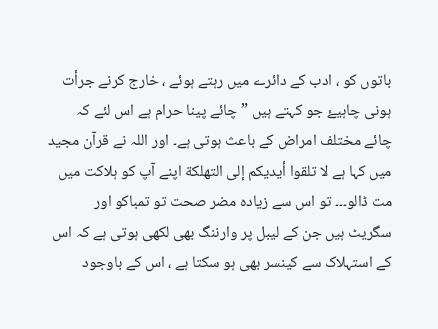باتوں کو ، ادب کے دائرے میں رہتے ہوئے ، خارج کرنے جرأت ہونی چاہیۓ جو کہتے ہیں ” چائے پینا حرام ہے اس لئے کہ چائے مختلف امراض کے باعث ہوتی ہے۔ اور اللہ نے قرآن مجید میں کہا ہے لا تلقوا أيديكم إلى التهلكة اپنے آپ کو ہلاکت میں مت ڈالو۔۔۔ تو اس سے زیادہ مضر صحت تو تمباکو اور سگریٹ ہیں جن کے لیبل پر وارننگ بھی لکھی ہوتی ہے کہ اس کے استہلاک سے کینسر بھی ہو سکتا ہے ، اس کے باوجود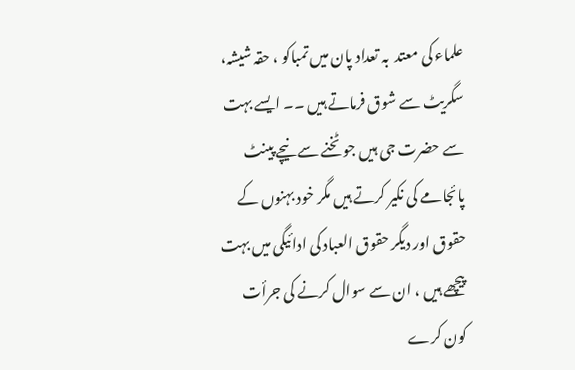علماء کی معتد  بہ تعداد پان میں تمباکو ، حقہ شیشہ، سگریٹ سے شوق فرماتے ہیں ۔۔ ایسے بہت سے حضرت جی ہیں جو ٹخنے سے نیچے پینٹ پائجامے کی نکیر کرتے ہیں مگر خود بہنوں کے حقوق اور دیگر حقوق العباد کی ادائیگی میں بہت پیچھے ہیں ، ان سے سوال کرنے کی جرأت کون کرے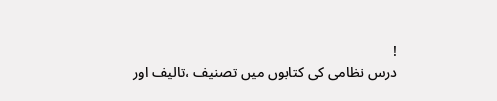!
درس نظامی کی کتابوں میں تصنیف ،تالیف اور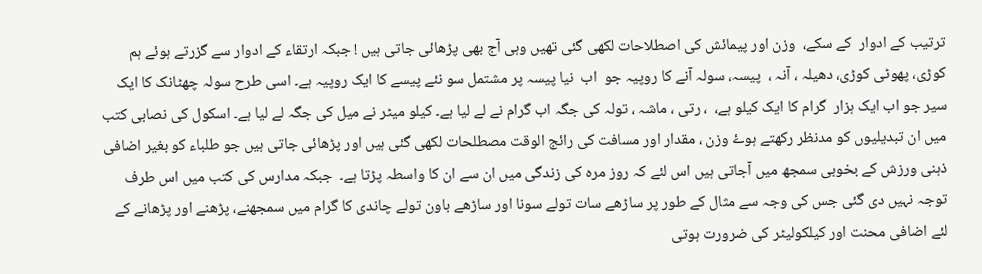ترتیب کے ادوار  کے سکے،  وزن اور پیمائش کی اصطلاحات لکھی گئی تھیں وہی آج بھی پڑھائی جاتی ہیں ! جبکہ ارتقاء کے ادوار سے گزرتے ہوئے ہم کوڑی، پھوٹی کوڑی، دھیلہ ، آنہ ،  پیسہ، سولہ آنے کا روپیہ جو  اب  نیا پیسہ پر مشتمل سو نئے پیسے کا ایک روپیہ ہے۔ اسی طرح سولہ چھٹانک کا ایک سیر جو اب ایک ہزار  گرام کا ایک کیلو ہے،  ، رتی ، ماشہ ، تولہ کی جگہ اب گرام نے لے لیا ہے۔ کیلو میٹر نے میل کی جگہ لے لیا ہے۔ اسکول کی نصابی کتب میں ان تبدیلیوں کو مدنظر رکھتے ہوۓ وزن ، مقدار اور مسافت کی رائج الوقت مصطلحات لکھی گئی ہیں اور پڑھائی جاتی ہیں جو طلباء کو بغیر اضافی ذہنی ورزش کے بخوبی سمجھ میں آجاتی ہیں اس لئے کہ روز مرہ کی زندگی میں ان سے ان کا واسطہ پڑتا ہے۔  جبکہ مدارس کی کتب میں اس طرف توجہ نہیں دی گئی جس کی وجہ سے مثال کے طور پر ساڑھے سات تولے سونا اور ساڑھے باون تولے چاندی کا گرام‌ میں سمجھنے، پڑھنے اور پڑھانے کے لئے اضافی محنت اور کیلکولیٹر کی ضرورت ہوتی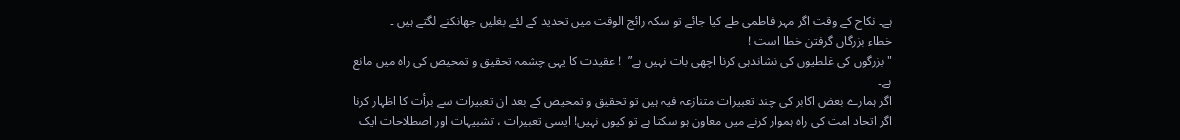ہے۔ نکاح کے وقت اگر مہر فاطمی طے کیا جائے تو سکہ رائج الوقت میں تحدید کے لئے بغلیں جھانکنے لگتے ہیں ۔‌
خطاء بزرگاں گرفتن خطا است !
"بزرگوں کی غلطیوں کی نشاندہی کرنا اچھی بات نہیں ہے”  ! عقیدت کا یہی چشمہ تحقیق و تمحیص کی راہ میں مانع ہے۔
اگر ہمارے بعض اکابر کی چند تعبیرات متنازعہ فیہ ہیں تو تحقیق و تمحیص کے بعد ان تعبیرات سے برأت کا اظہار کرنا اگر اتحاد امت کی راہ ہموار کرنے میں معاون ہو سکتا ہے تو کیوں نہیں! ایسی تعبیرات ، تشبیہات اور اصطلاحات ایک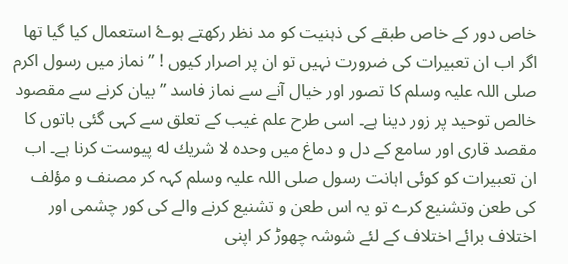خاص دور کے خاص طبقے کی ذہنیت کو مد نظر رکھتے ہوۓ استعمال کیا گیا تھا اگر اب ان تعبیرات کی ضرورت نہیں تو ان پر اصرار کیوں ! ” نماز میں رسول اکرم صلی اللہ علیہ وسلم کا تصور اور خیال آنے سے نماز فاسد ” بیان کرنے سے مقصود خالص توحید پر زور دینا ہے۔ اسی طرح علم غیب کے تعلق سے کہی گئی باتوں کا مقصد قاری اور سامع کے دل و دماغ میں وحده لا شريك له پیوست کرنا ہے۔ اب ان تعبیرات کو کوئی اہانت رسول صلی اللہ علیہ وسلم کہہ کر مصنف و مؤلف کی طعن وتشنیع کرے تو یہ اس طعن و تشنیع کرنے والے کی کور چشمی اور اختلاف برائے اختلاف کے لئے شوشہ چھوڑ کر اپنی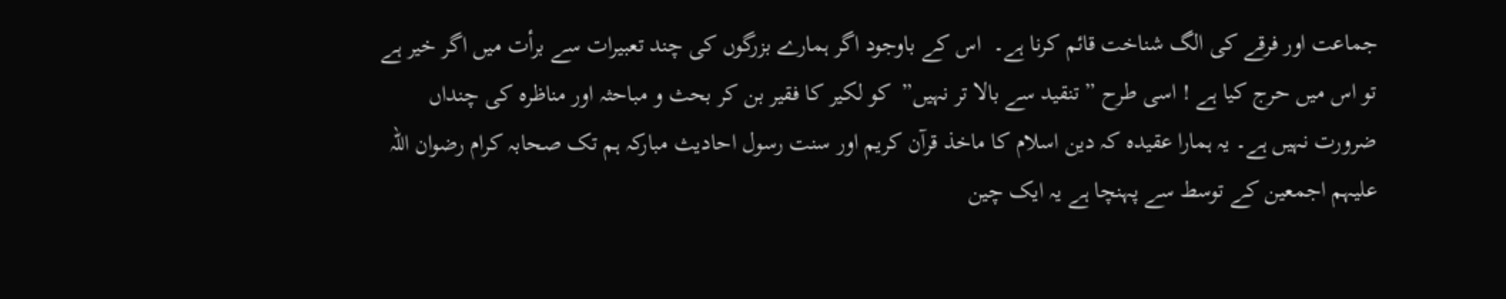جماعت اور فرقے کی الگ شناخت قائم کرنا ہے۔  اس کے باوجود اگر ہمارے بزرگوں کی چند تعبیرات سے برأت میں اگر خیر ہے تو اس میں حرج کیا ہے ! اسی طرح ” تنقید سے بالا تر نہیں”  کو لکیر کا فقیر بن کر بحث و مباحثہ اور مناظرہ کی چنداں ضرورت نہیں ہے۔ یہ ہمارا عقیدہ کہ دین اسلام کا ماخذ قرآن کریم اور سنت رسول احادیث مبارکہ ہم تک صحابہ کرام رضوان اللہ علیہم اجمعین کے توسط سے پہنچا ہے یہ ایک چین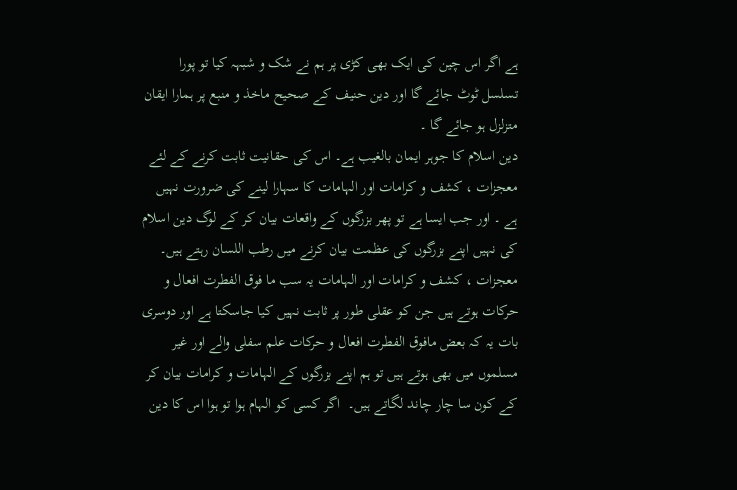ہے اگر اس چین کی ایک بھی کڑی پر ہم نے شک و شبہہ کیا تو پورا تسلسل ٹوٹ جائے گا اور دین حنیف کے صحیح ماخذ و منبع پر ہمارا ایقان متزلزل ہو جائے گا ۔
دین اسلام کا جوہر ایمان بالغیب ہے۔ اس کی حقانیت ثابت کرنے کے لئے معجزات ، کشف و کرامات اور الہامات کا سہارا لینے کی ضرورت نہیں ہے ۔ اور جب ایسا ہے تو پھر بزرگوں کے واقعات بیان کر کے لوگ دین اسلام کی نہیں اپنے بزرگوں کی عظمت بیان کرنے میں رطب اللسان رہتے ہیں۔  معجزات ، کشف و کرامات اور الہامات یہ سب ما فوق الفطرت افعال و حرکات ہوتے ہیں جن کو عقلی طور پر ثابت نہیں کیا جاسکتا ہے اور دوسری بات یہ کہ بعض مافوق الفطرت افعال و حرکات علم سفلی والے اور غیر مسلموں میں بھی ہوتے ہیں تو ہم اپنے بزرگوں کے الہامات و کرامات بیان کر کے کون سا چار چاند لگاتے ہیں۔  اگر کسی کو الہام ہوا تو ہوا اس کا دین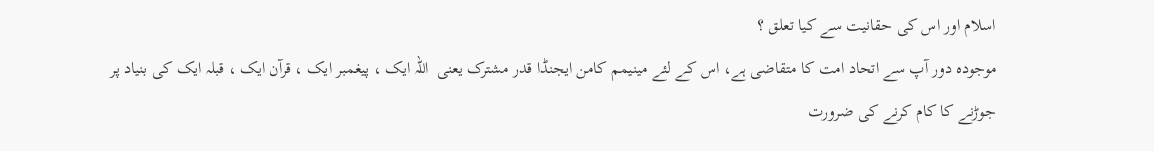اسلام اور اس کی حقانیت سے کیا تعلق ؟
موجودہ دور آپ سے اتحاد امت کا متقاضی ہے، اس کے لئے مینیمم کامن ایجنڈا قدر مشترک یعنی  اللہ ایک ، پیغمبر ایک ، قرآن ایک ، قبلہ ایک کی بنیاد پر جوڑنے کا کام کرنے کی ضرورت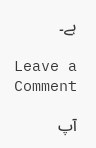ہے۔

Leave a Comment

آپ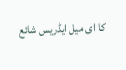کا ای میل ایڈریس شائع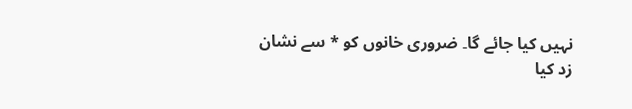نہیں کیا جائے گا۔ ضروری خانوں کو * سے نشان زد کیا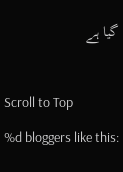گیا ہے

Scroll to Top
%d bloggers like this: